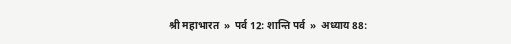श्री महाभारत  »  पर्व 12: शान्ति पर्व  »  अध्याय 88: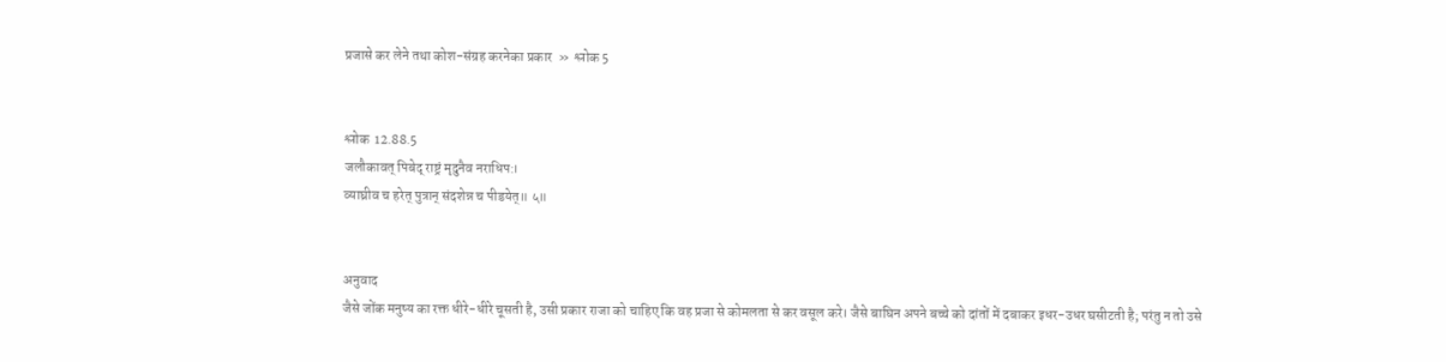प्रजासे कर लेने तथा कोश-संग्रह करनेका प्रकार  »  श्लोक 5


श्लोक  12.88.5
जलौकावत् पिबेद् राष्ट्रं मृदुनैव नराधिप:।
व्याघ्रीव च हरेत् पुत्रान् संदशेन्न च पीडयेत्॥ ५॥


अनुवाद
जैसे जोंक मनुष्य का रक्त धीरे-धीरे चूसती है, उसी प्रकार राजा को चाहिए कि वह प्रजा से कोमलता से कर वसूल करे। जैसे बाघिन अपने बच्चे को दांतों में दबाकर इधर-उधर घसीटती है; परंतु न तो उसे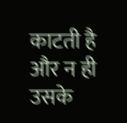काटती है और न ही उसके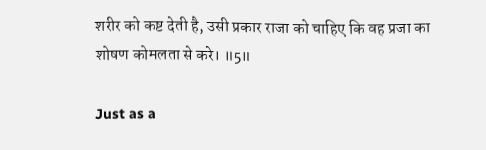शरीर को कष्ट देती है, उसी प्रकार राजा को चाहिए कि वह प्रजा का शोषण कोमलता से करे। ॥5॥

Just as a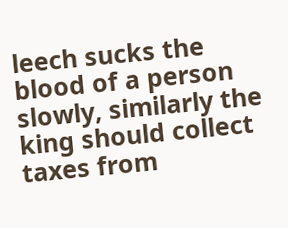leech sucks the blood of a person slowly, similarly the king should collect taxes from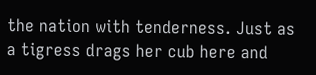the nation with tenderness. Just as a tigress drags her cub here and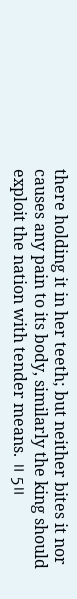there holding it in her teeth; but neither bites it nor causes any pain to its body, similarly the king should exploit the nation with tender means. ॥ 5॥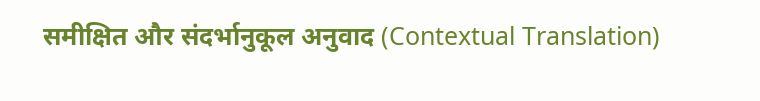समीक्षित और संदर्भानुकूल अनुवाद (Contextual Translation)